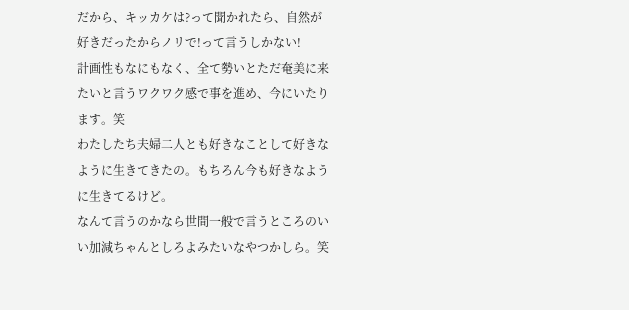だから、キッカケは?って聞かれたら、自然が好きだったからノリで!って言うしかない!
計画性もなにもなく、全て勢いとただ奄美に来たいと言うワクワク感で事を進め、今にいたります。笑
わたしたち夫婦二人とも好きなことして好きなように生きてきたの。もちろん今も好きなように生きてるけど。
なんて言うのかなら世間一般で言うところのいい加減ちゃんとしろよみたいなやつかしら。笑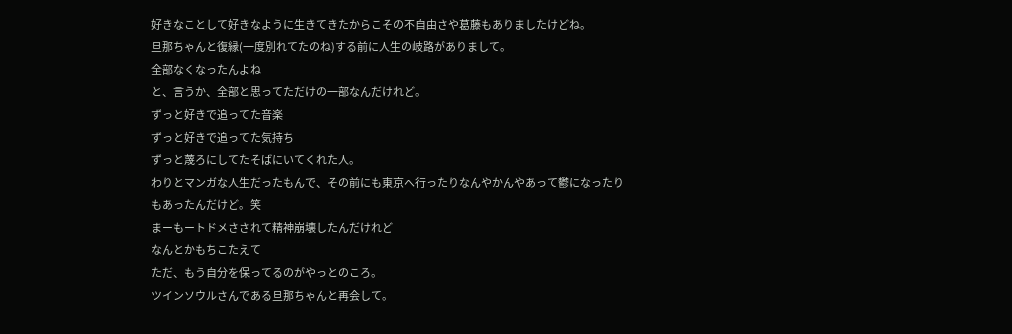好きなことして好きなように生きてきたからこその不自由さや葛藤もありましたけどね。
旦那ちゃんと復縁(一度別れてたのね)する前に人生の岐路がありまして。
全部なくなったんよね
と、言うか、全部と思ってただけの一部なんだけれど。
ずっと好きで追ってた音楽
ずっと好きで追ってた気持ち
ずっと蔑ろにしてたそばにいてくれた人。
わりとマンガな人生だったもんで、その前にも東京へ行ったりなんやかんやあって鬱になったりもあったんだけど。笑
まーもートドメさされて精神崩壊したんだけれど
なんとかもちこたえて
ただ、もう自分を保ってるのがやっとのころ。
ツインソウルさんである旦那ちゃんと再会して。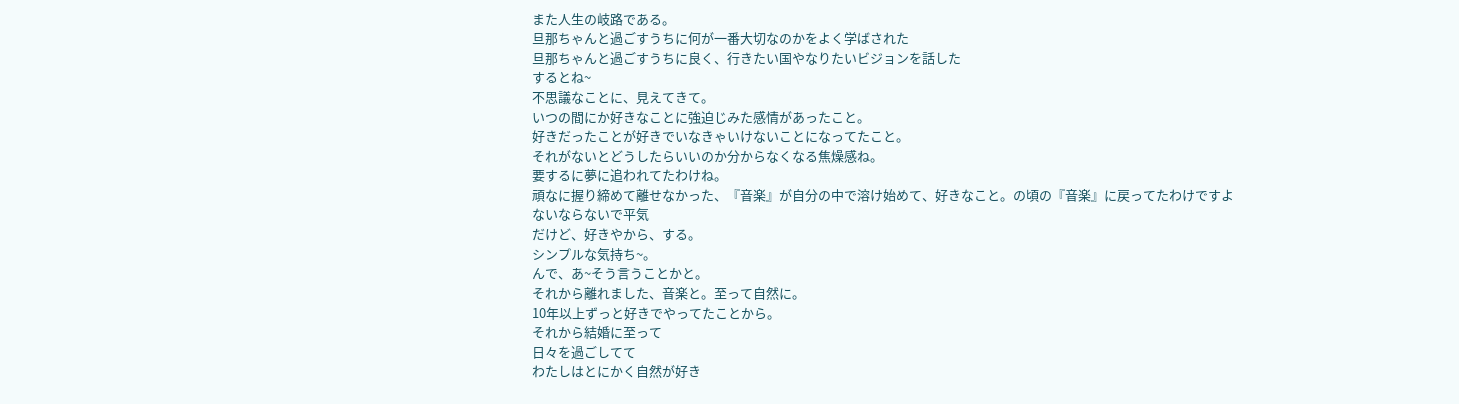また人生の岐路である。
旦那ちゃんと過ごすうちに何が一番大切なのかをよく学ばされた
旦那ちゃんと過ごすうちに良く、行きたい国やなりたいビジョンを話した
するとね~
不思議なことに、見えてきて。
いつの間にか好きなことに強迫じみた感情があったこと。
好きだったことが好きでいなきゃいけないことになってたこと。
それがないとどうしたらいいのか分からなくなる焦燥感ね。
要するに夢に追われてたわけね。
頑なに握り締めて離せなかった、『音楽』が自分の中で溶け始めて、好きなこと。の頃の『音楽』に戻ってたわけですよ
ないならないで平気
だけど、好きやから、する。
シンプルな気持ち~。
んで、あ~そう言うことかと。
それから離れました、音楽と。至って自然に。
10年以上ずっと好きでやってたことから。
それから結婚に至って
日々を過ごしてて
わたしはとにかく自然が好き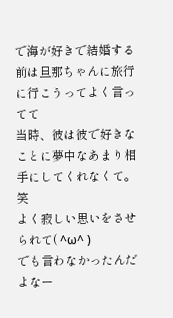で海が好きで結婚する前は旦那ちゃんに旅行に行こうってよく言ってて
当時、彼は彼で好きなことに夢中なあまり相手にしてくれなくて。笑
よく寂しい思いをさせられて( ^ω^ )
でも言わなかったんだよなー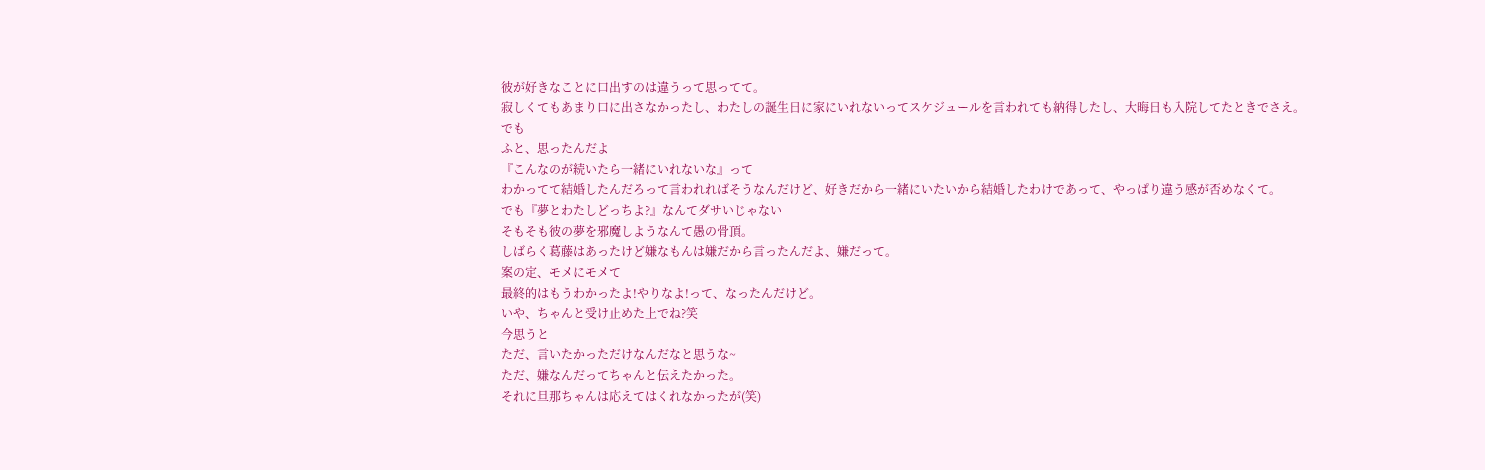彼が好きなことに口出すのは違うって思ってて。
寂しくてもあまり口に出さなかったし、わたしの誕生日に家にいれないってスケジュールを言われても納得したし、大晦日も入院してたときでさえ。
でも
ふと、思ったんだよ
『こんなのが続いたら一緒にいれないな』って
わかってて結婚したんだろって言われればそうなんだけど、好きだから一緒にいたいから結婚したわけであって、やっぱり違う感が否めなくて。
でも『夢とわたしどっちよ?』なんてダサいじゃない
そもそも彼の夢を邪魔しようなんて愚の骨頂。
しばらく葛藤はあったけど嫌なもんは嫌だから言ったんだよ、嫌だって。
案の定、モメにモメて
最終的はもうわかったよ!やりなよ!って、なったんだけど。
いや、ちゃんと受け止めた上でね?笑
今思うと
ただ、言いたかっただけなんだなと思うな~
ただ、嫌なんだってちゃんと伝えたかった。
それに旦那ちゃんは応えてはくれなかったが(笑)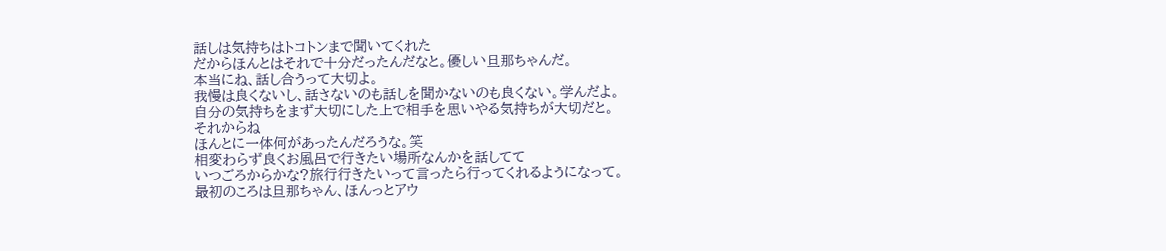話しは気持ちはトコトンまで聞いてくれた
だからほんとはそれで十分だったんだなと。優しい旦那ちゃんだ。
本当にね、話し合うって大切よ。
我慢は良くないし、話さないのも話しを聞かないのも良くない。学んだよ。
自分の気持ちをまず大切にした上で相手を思いやる気持ちが大切だと。
それからね
ほんとに一体何があったんだろうな。笑
相変わらず良くお風呂で行きたい場所なんかを話してて
いつごろからかな?旅行行きたいって言ったら行ってくれるようになって。
最初のころは旦那ちゃん、ほんっとアウ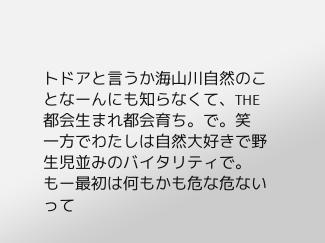トドアと言うか海山川自然のことなーんにも知らなくて、THE都会生まれ都会育ち。で。笑
一方でわたしは自然大好きで野生児並みのバイタリティで。
もー最初は何もかも危な危ないって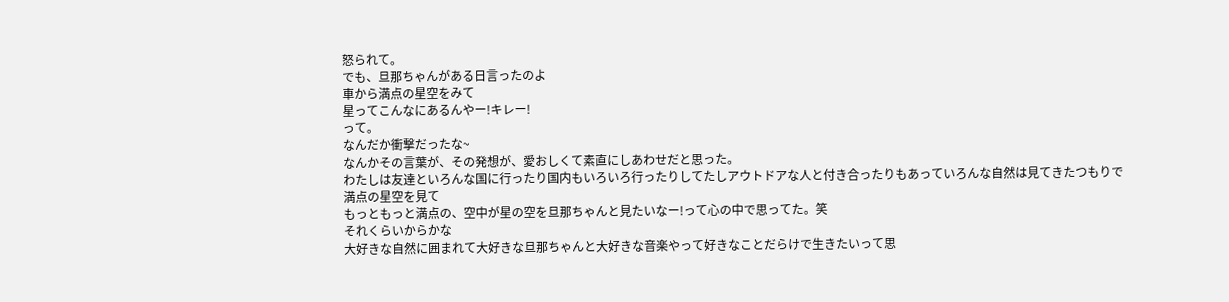怒られて。
でも、旦那ちゃんがある日言ったのよ
車から満点の星空をみて
星ってこんなにあるんやー!キレー!
って。
なんだか衝撃だったな~
なんかその言葉が、その発想が、愛おしくて素直にしあわせだと思った。
わたしは友達といろんな国に行ったり国内もいろいろ行ったりしてたしアウトドアな人と付き合ったりもあっていろんな自然は見てきたつもりで
満点の星空を見て
もっともっと満点の、空中が星の空を旦那ちゃんと見たいなー!って心の中で思ってた。笑
それくらいからかな
大好きな自然に囲まれて大好きな旦那ちゃんと大好きな音楽やって好きなことだらけで生きたいって思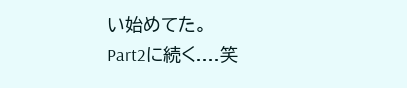い始めてた。
Part2に続く....笑